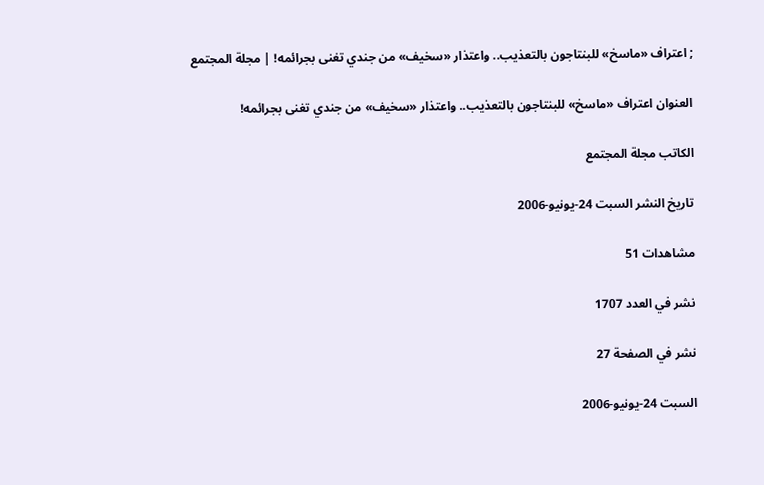; اعتراف «ماسخ» للبنتاجون بالتعذيب.. واعتذار «سخيف» من جندي تغنى بجرائمه! | مجلة المجتمع

العنوان اعتراف «ماسخ» للبنتاجون بالتعذيب.. واعتذار «سخيف» من جندي تغنى بجرائمه!

الكاتب مجلة المجتمع

تاريخ النشر السبت 24-يونيو-2006

مشاهدات 51

نشر في العدد 1707

نشر في الصفحة 27

السبت 24-يونيو-2006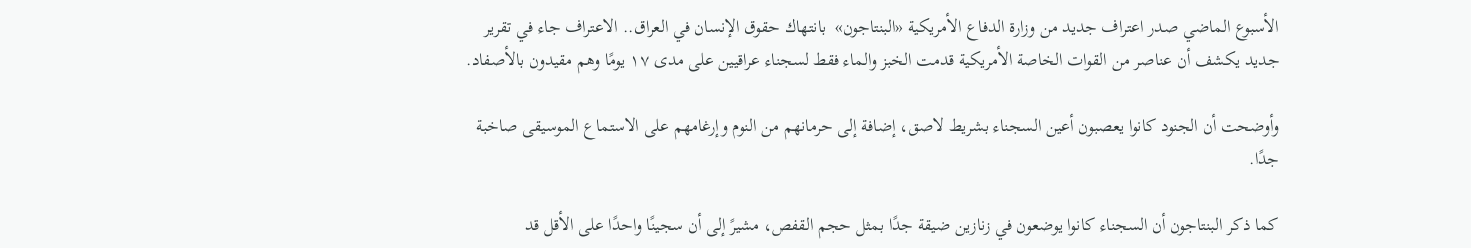الأسبوع الماضي صدر اعتراف جديد من وزارة الدفاع الأمريكية «البنتاجون»  بانتهاك حقوق الإنسان في العراق.. الاعتراف جاء في تقرير جديد يكشف أن عناصر من القوات الخاصة الأمريكية قدمت الخبز والماء فقط لسجناء عراقيين على مدى ١٧ يومًا وهم مقيدون بالأصفاد.

وأوضحت أن الجنود كانوا يعصبون أعين السجناء بشريط لاصق، إضافة إلى حرمانهم من النوم وإرغامهم على الاستماع الموسيقى صاخبة جدًا.

كما ذكر البنتاجون أن السجناء كانوا يوضعون في زنازين ضيقة جدًا بمثل حجم القفص، مشيرً إلى أن سجينًا واحدًا على الأقل قد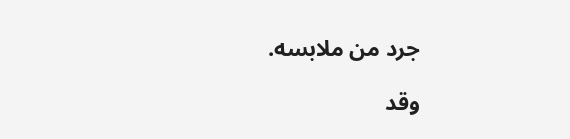جرد من ملابسه.

وقد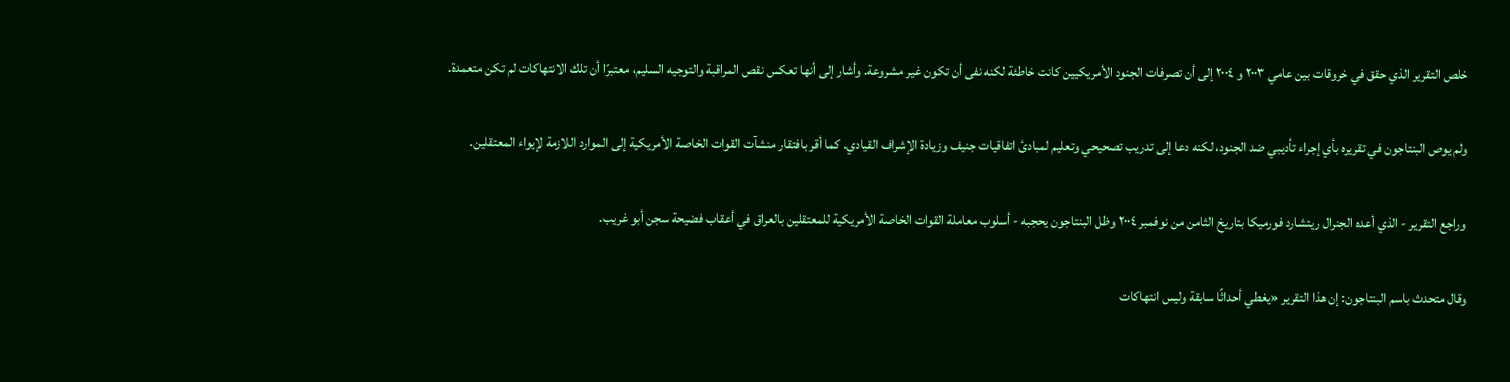خلص التقرير الذي حقق في خروقات بين عامي ۲۰۰۳ و ٢٠٠٤ إلى أن تصرفات الجنود الأمريكيين كانت خاطئة لكنه نفى أن تكون غير مشروعة. وأشار إلى أنها تعكس نقص المراقبة والتوجيه السليم، معتبرًا أن تلك الانتهاكات لم تكن متعمدة.

ولم يوص البنتاجون في تقريره بأي إجراء تأديبي ضد الجنود، لكنه دعا إلى تدريب تصحيحي وتعليم لمبادئ اتفاقيات جنيف وزيادة الإشراف القيادي. كما أقر بافتقار منشآت القوات الخاصة الأمريكية إلى الموارد اللازمة لإيواء المعتقلين.

وراجع التقرير - الذي أعده الجنرال ريتشارد فورميكا بتاريخ الثامن من نوفمبر ٢٠٠٤ وظل البنتاجون يحجبه - أسلوب معاملة القوات الخاصة الأمريكية للمعتقلين بالعراق في أعقاب فضيحة سجن أبو غريب.

وقال متحدث باسم البنتاجون: إن هذا التقرير «يغطي أحداثًا سابقة وليس انتهاكات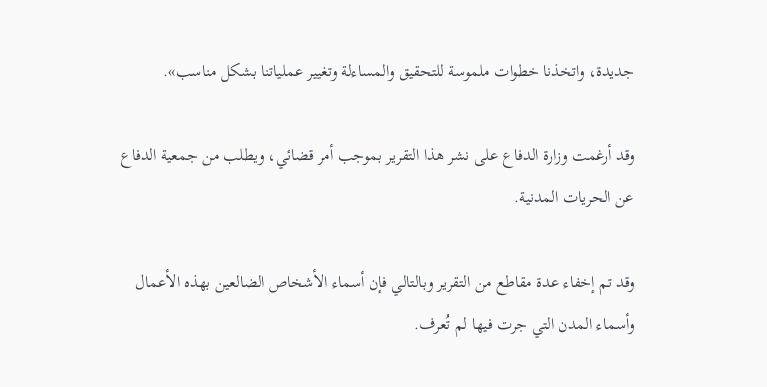جديدة، واتخذنا خطوات ملموسة للتحقيق والمساءلة وتغيير عملياتنا بشكل مناسب».

وقد أرغمت وزارة الدفاع على نشر هذا التقرير بموجب أمر قضائي، ويطلب من جمعية الدفاع عن الحريات المدنية.

وقد تم إخفاء عدة مقاطع من التقرير وبالتالي فإن أسماء الأشخاص الضالعين بهذه الأعمال وأسماء المدن التي جرت فيها لم تُعرف.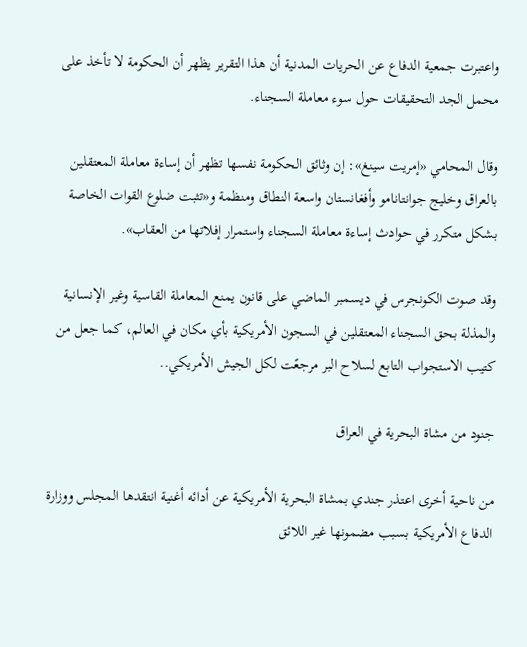واعتبرت جمعية الدفاع عن الحريات المدنية أن هذا التقرير يظهر أن الحكومة لا تأخذ على محمل الجد التحقيقات حول سوء معاملة السجناء.

وقال المحامي «إمريت سينغ»: إن وثائق الحكومة نفسها تظهر أن إساءة معاملة المعتقلين بالعراق وخليج جوانتانامو وأفغانستان واسعة النطاق ومنظمة و«تثبت ضلوع القوات الخاصة بشكل متكرر في حوادث إساءة معاملة السجناء واستمرار إفلاتها من العقاب».

وقد صوت الكونجرس في ديسمبر الماضي على قانون يمنع المعاملة القاسية وغير الإنسانية والمذلة بحق السجناء المعتقلين في السجون الأمريكية بأي مكان في العالم، كما جعل من كتيب الاستجواب التابع لسلاح البر مرجعًت لكل الجيش الأمريكي..

جنود من مشاة البحرية في العراق

من ناحية أخرى اعتذر جندي بمشاة البحرية الأمريكية عن أدائه أغنية انتقدها المجلس ووزارة الدفاع الأمريكية بسبب مضمونها غير اللائق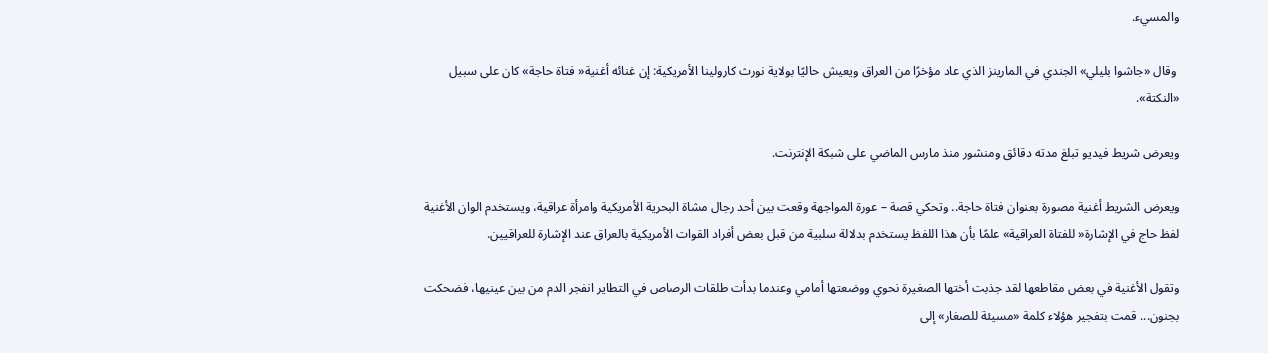والمسيء.

 وقال «جاشوا بليلي» الجندي في المارينز الذي عاد مؤخرًا من العراق ويعيش حاليًا بولاية نورث كارولينا الأمريكية: إن غنائه أغنية« فتاة حاجة» كان على سبيل «النكتة».

ويعرض شريط فيديو تبلغ مدته دقائق ومنشور منذ مارس الماضي على شبكة الإنترنت.

ويعرض الشريط أغنية مصورة بعنوان فتاة حاجة.. وتحكي قصة – عورة المواجهة وقعت بين أحد رجال مشاة البحرية الأمريكية وامرأة عراقية، ويستخدم الوان الأغنية  لفظ حاج في الإشارة« للفتاة العراقية» علمًا بأن هذا اللفظ يستخدم بدلالة سلبية من قبل بعض أفراد القوات الأمريكية بالعراق عند الإشارة للعراقيين.

وتقول الأغنية في بعض مقاطعها لقد جذبت أختها الصغيرة نحوي ووضعتها أمامي وعندما بدأت طلقات الرصاص في التطاير انفجر الدم من بين عينيها، فضحكت بجنون... قمت بتفجير هؤلاء كلمة «مسيئة للصغار» إلى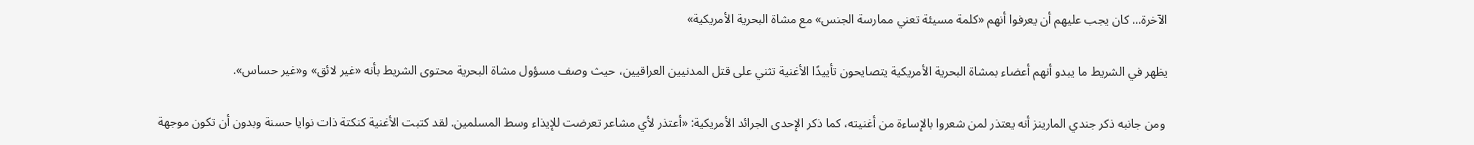الآخرة... كان يجب عليهم أن يعرفوا أنهم «كلمة مسيئة تعني ممارسة الجنس» مع مشاة البحرية الأمريكية»

يظهر في الشريط ما يبدو أنهم أعضاء بمشاة البحرية الأمريكية يتصايحون تأييدًا الأغنية تثني على قتل المدنيين العراقيين، حيث وصف مسؤول مشاة البحرية محتوى الشريط بأنه «غير لائق» و«غير حساس».

 ومن جانبه ذكر جندي المارينز أنه يعتذر لمن شعروا بالإساءة من أغنيته، كما ذكر الإحدى الجرائد الأمريكية: «أعتذر لأي مشاعر تعرضت للإيذاء وسط المسلمين. لقد كتبت الأغنية كنكتة ذات نوايا حسنة وبدون أن تكون موجهة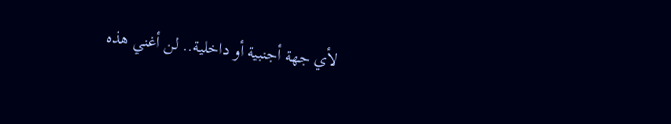لأي جهة أجنبية أو داخلية.. لن أغني هذه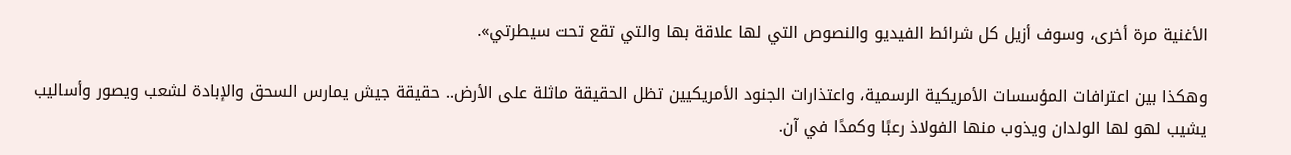الأغنية مرة أخرى، وسوف أزيل كل شرائط الفيديو والنصوص التي لها علاقة بها والتي تقع تحت سيطرتي».

وهكذا بين اعترافات المؤسسات الأمريكية الرسمية، واعتذارات الجنود الأمريكيين تظل الحقيقة ماثلة على الأرض.. حقيقة جيش يمارس السحق والإبادة لشعب ويصور وأساليب يشيب لهو لها الولدان ويذوب منها الفولاذ رعبًا وكمدًا في آن.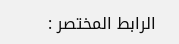الرابط المختصر :